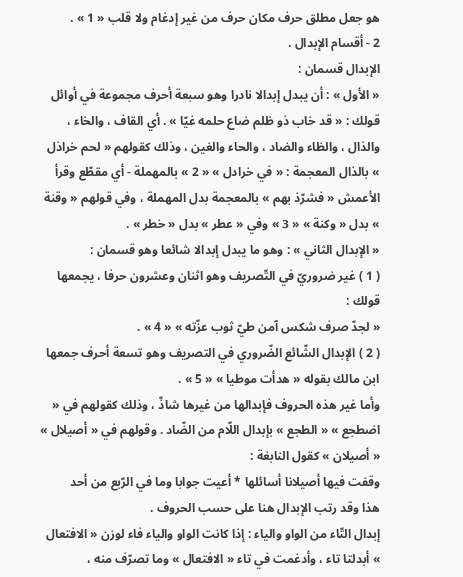هو جعل مطلق حرف مكان حرف من غير إدغام ولا قلب « 1 » .
2 - أقسام الإبدال .
الإبدال قسمان :
« الأول » : أن يبدل إبدالا نادرا وهو سبعة أحرف مجموعة في أوائل قولك : « قد خاب ذو ظلم ضاع حلمه غيّا » . أي القاف ، والخاء ، والذال ، والظاء والضاد ، والحاء والغين ، وذلك كقولهم « لحم خراذل » بالذال المعجمة : « في خرادل » « 2 » بالمهملة - أي مقطّع وقرأ الأعمش « فشرّذ بهم » بالمعجمة بدل المهملة ، وفي قولهم « وقنة » بدل « وكنة » « 3 » وفي « عطر » بدل « خطر » .
« الإبدال الثاني » : وهو ما يبدل إبدالا شائعا وهو قسمان :
( 1 ) غير ضروريّ في التّصريف وهو اثنان وعشرون حرفا ، يجمعها قولك :
« لجدّ صرف شكس آمن طيّ ثوب عزّته » « 4 » .
( 2 ) الإبدال الشّائع الضّروري في التصريف وهو تسعة أحرف جمعها ابن مالك بقوله « هدأت موطيا » « 5 » .
وأما غير هذه الحروف فإبدالها من غيرها شاذّ ، وذلك كقولهم في « اضطجع » « الطجع » بإبدال اللّام من الضّاد . وقولهم في « أصيلال » « أصيلان » كقول النابغة :
وقفت فيها أصيلانا أسائلها * أعيت جوابا وما في الرّبع من أحد
هذا وقد رتب الإبدال هنا على حسب الحروف .
إبدال التّاء من الواو والياء : إذا كانت الواو والياء فاء لوزن « الافتعال » أبدلتا تاء ، وأدغمت في تاء « الافتعال » وما تصرّف منه ،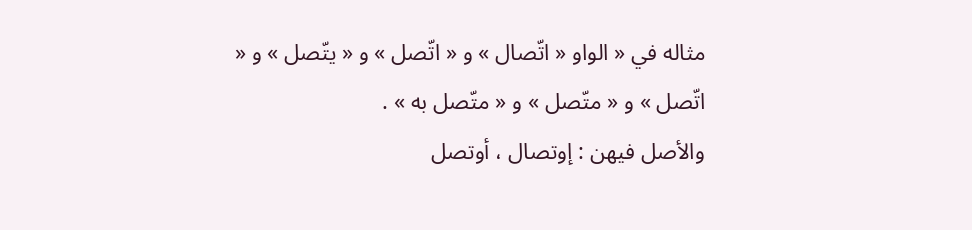مثاله في « الواو « اتّصال » و « اتّصل » و « يتّصل » و « اتّصل » و « متّصل » و « متّصل به » .
والأصل فيهن : إوتصال ، أوتصل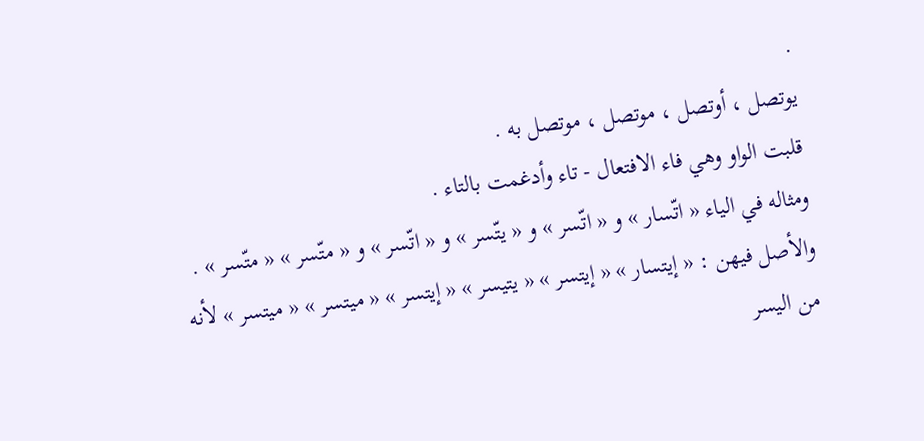.
يوتصل ، أوتصل ، موتصل ، موتصل به .
قلبت الواو وهي فاء الافتعال - تاء وأدغمت بالتاء .
ومثاله في الياء « اتّسار » و « اتّسر » و « يتّسر » و « اتّسر » و « متّسر » « متّسر » .
والأصل فيهن : « إيتسار » « إيتسر » « يتيسر » « إيتسر » « ميتسر » « ميتسر » لأنه من اليسر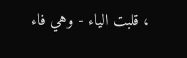، قلبت الياء - وهي فاء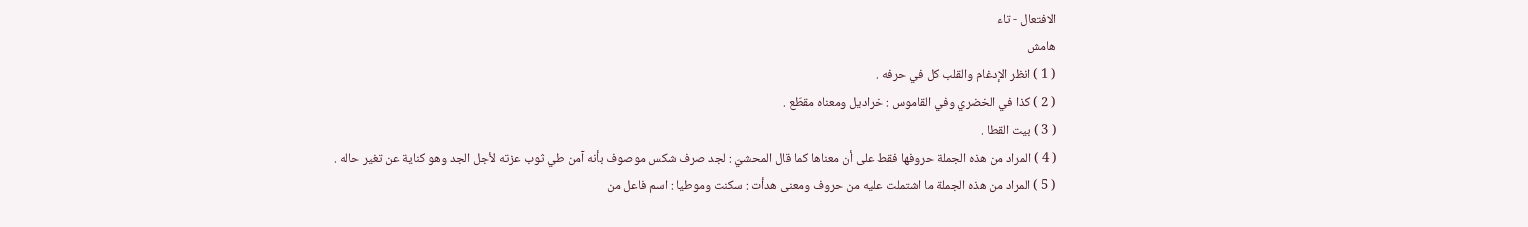الافتعال - تاء
هامش
( 1 ) انظر الإدغام والقلب كل في حرفه .
( 2 ) كذا في الخضري وفي القاموس : خراديل ومعناه مقطّع .
( 3 ) بيت القطا .
( 4 ) المراد من هذه الجملة حروفها فقط على أن معناها كما قال المحشيّ : لجد صرف شكس موصوف بأنه آمن طي ثوب عزته لأجل الجد وهو كناية عن تغير حاله .
( 5 ) المراد من هذه الجملة ما اشتملت عليه من حروف ومعنى هدأت : سكنت وموطيا : اسم فاعل من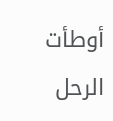أوطأت الرحل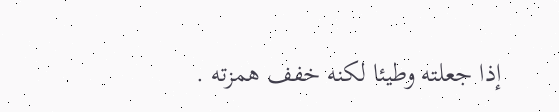إذا جعلته وطيئا لكنه خفف همزته .